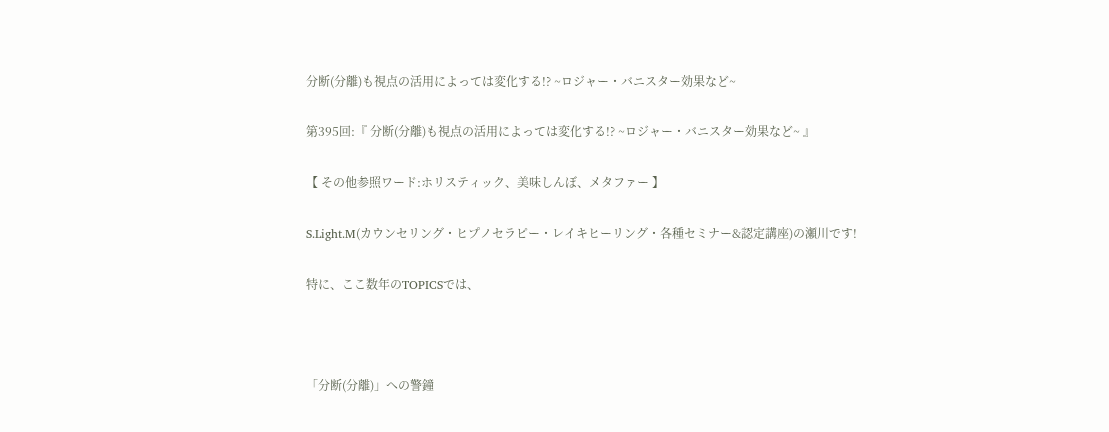分断(分離)も視点の活用によっては変化する!? ~ロジャー・バニスター効果など~

第395回:『 分断(分離)も視点の活用によっては変化する!? ~ロジャー・バニスター効果など~ 』

【 その他参照ワード:ホリスティック、美味しんぼ、メタファー 】

S.Light.M(カウンセリング・ヒプノセラピー・レイキヒーリング・各種セミナー&認定講座)の瀬川です!

特に、ここ数年のTOPICSでは、



「分断(分離)」への警鐘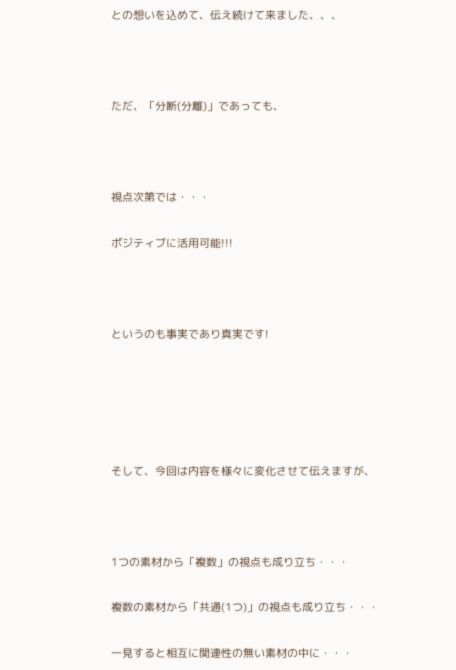との想いを込めて、伝え続けて来ました、、、



ただ、「分断(分離)」であっても、



視点次第では・・・

ポジティブに活用可能!!!



というのも事実であり真実です!





そして、今回は内容を様々に変化させて伝えますが、



1つの素材から「複数」の視点も成り立ち・・・

複数の素材から「共通(1つ)」の視点も成り立ち・・・

一見すると相互に関連性の無い素材の中に・・・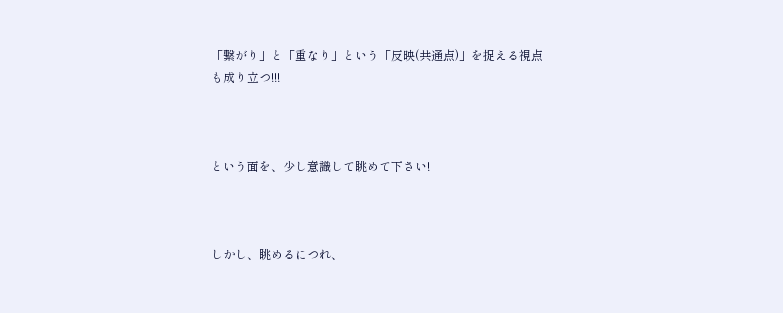「繋がり」と「重なり」という「反映(共通点)」を捉える視点も成り立つ!!!



という面を、少し意識して眺めて下さい!



しかし、眺めるにつれ、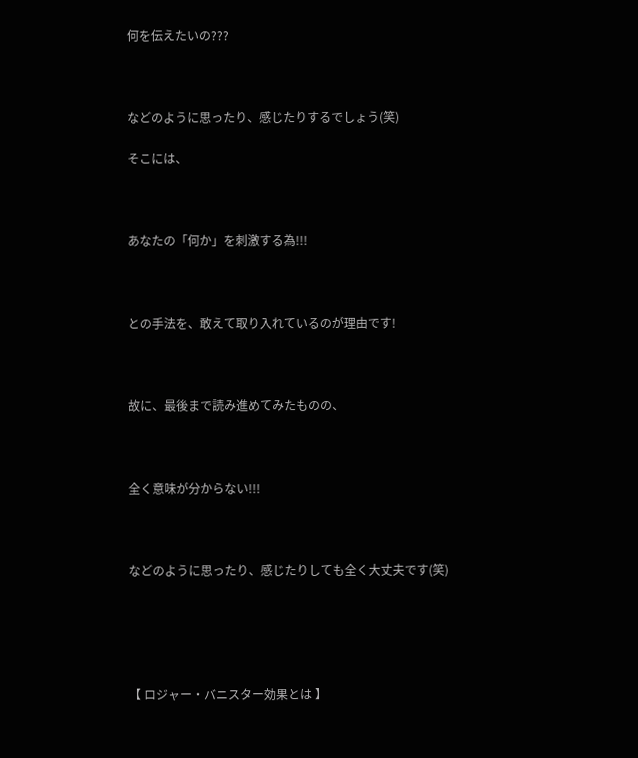何を伝えたいの???



などのように思ったり、感じたりするでしょう(笑)

そこには、



あなたの「何か」を刺激する為!!!



との手法を、敢えて取り入れているのが理由です!



故に、最後まで読み進めてみたものの、



全く意味が分からない!!!



などのように思ったり、感じたりしても全く大丈夫です(笑)





【 ロジャー・バニスター効果とは 】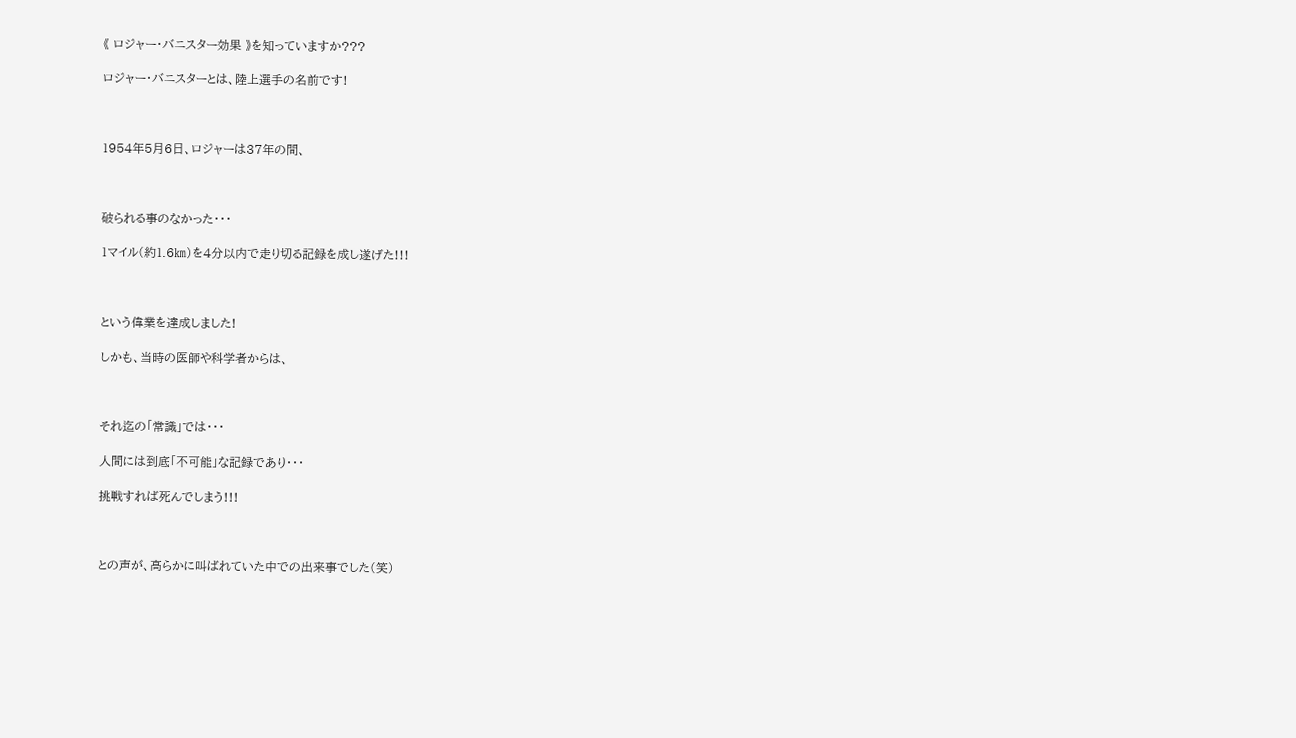《 ロジャー・バニスター効果 》を知っていますか???

ロジャー・バニスターとは、陸上選手の名前です!



1954年5月6日、ロジャーは37年の間、



破られる事のなかった・・・

1マイル(約1.6㎞)を4分以内で走り切る記録を成し遂げた!!!



という偉業を達成しました!

しかも、当時の医師や科学者からは、



それ迄の「常識」では・・・

人間には到底「不可能」な記録であり・・・

挑戦すれば死んでしまう!!!



との声が、高らかに叫ばれていた中での出来事でした(笑)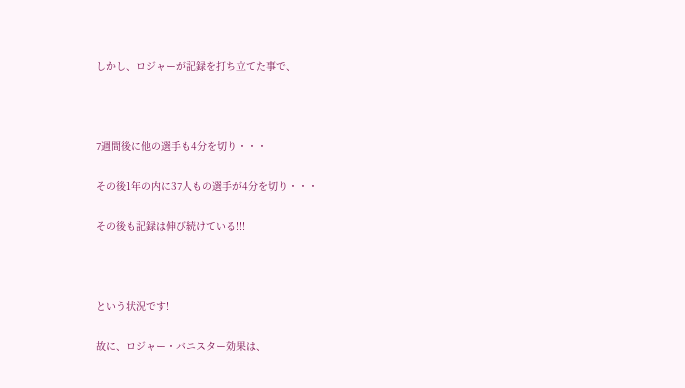しかし、ロジャーが記録を打ち立てた事で、



7週間後に他の選手も4分を切り・・・

その後1年の内に37人もの選手が4分を切り・・・

その後も記録は伸び続けている!!!



という状況です!

故に、ロジャー・バニスター効果は、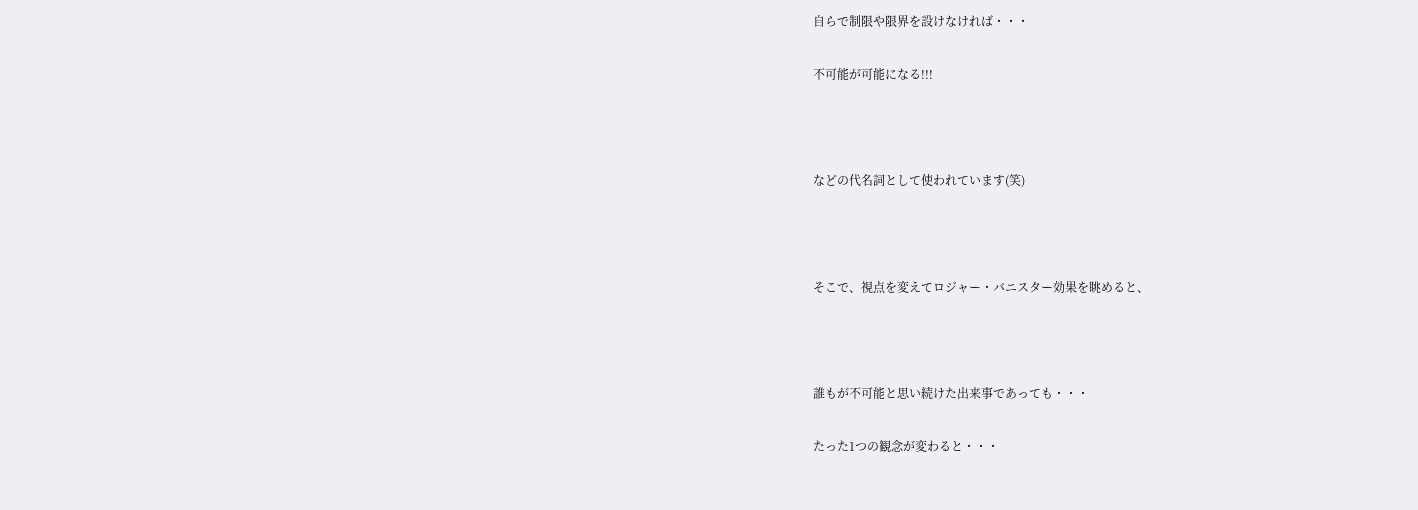自らで制限や限界を設けなければ・・・

不可能が可能になる!!!



などの代名詞として使われています(笑)



そこで、視点を変えてロジャー・バニスター効果を眺めると、



誰もが不可能と思い続けた出来事であっても・・・

たった1つの観念が変わると・・・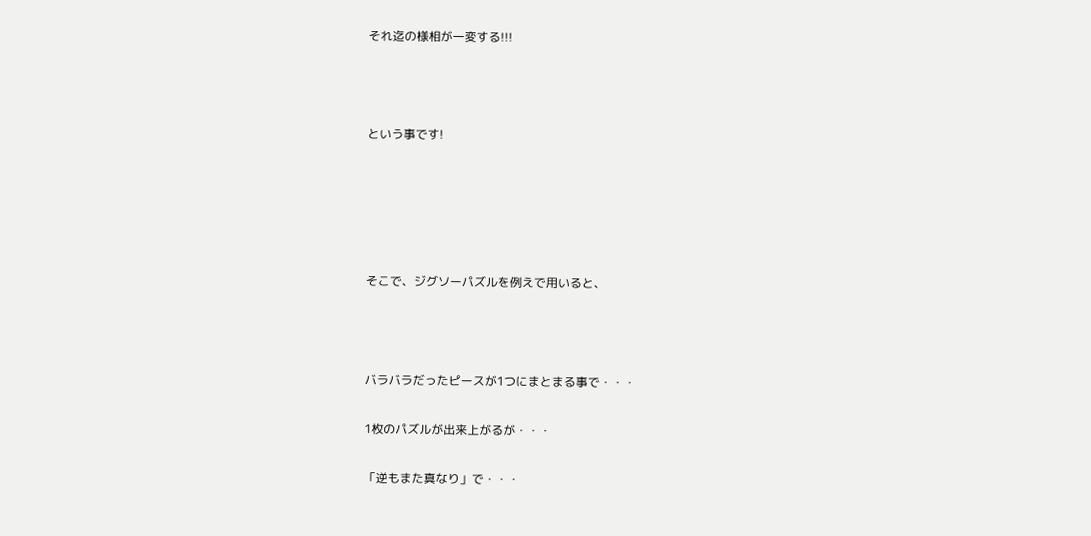それ迄の様相が一変する!!!



という事です!





そこで、ジグソーパズルを例えで用いると、



バラバラだったピースが1つにまとまる事で・・・

1枚のパズルが出来上がるが・・・

「逆もまた真なり」で・・・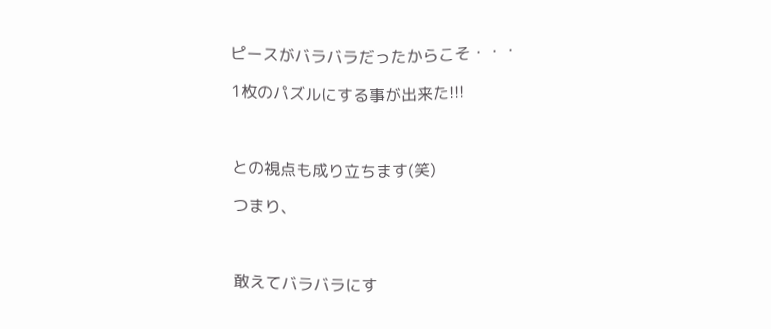ピースがバラバラだったからこそ・・・

1枚のパズルにする事が出来た!!!



との視点も成り立ちます(笑)

つまり、



敢えてバラバラにす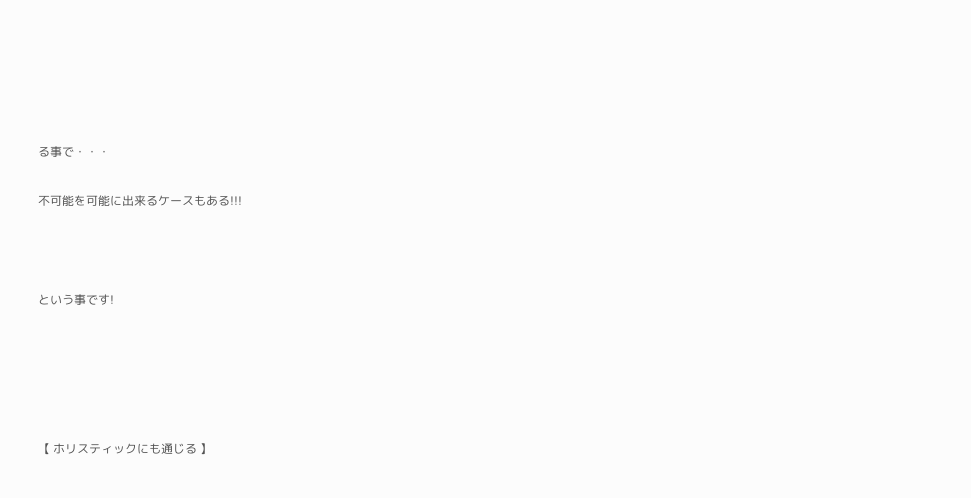る事で・・・

不可能を可能に出来るケースもある!!!



という事です!





【 ホリスティックにも通じる 】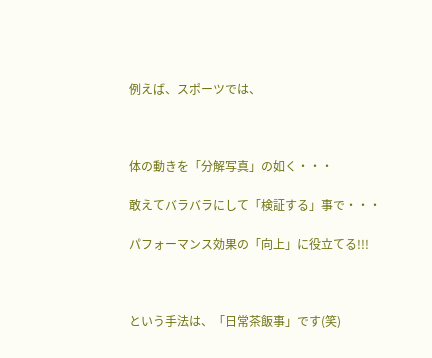例えば、スポーツでは、



体の動きを「分解写真」の如く・・・

敢えてバラバラにして「検証する」事で・・・

パフォーマンス効果の「向上」に役立てる!!!



という手法は、「日常茶飯事」です(笑)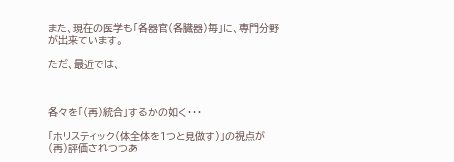また、現在の医学も「各器官(各臓器)毎」に、専門分野が出来ています。

ただ、最近では、



各々を「(再)統合」するかの如く・・・

「ホリスティック(体全体を1つと見做す)」の視点が(再)評価されつつあ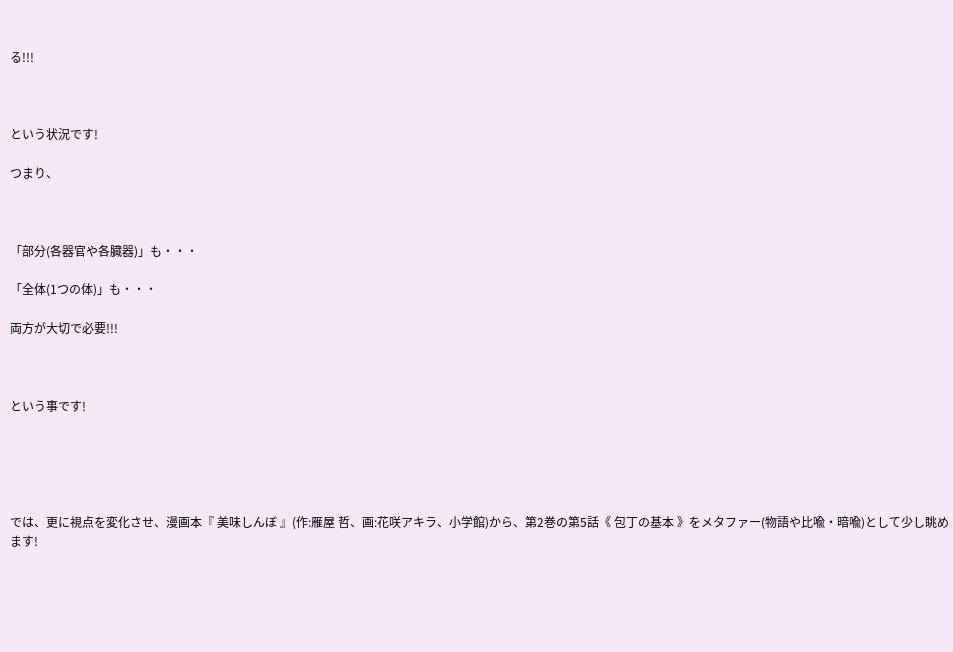る!!!



という状況です!

つまり、



「部分(各器官や各臓器)」も・・・

「全体(1つの体)」も・・・

両方が大切で必要!!!



という事です!





では、更に視点を変化させ、漫画本『 美味しんぼ 』(作:雁屋 哲、画:花咲アキラ、小学館)から、第2巻の第5話《 包丁の基本 》をメタファー(物語や比喩・暗喩)として少し眺めます!